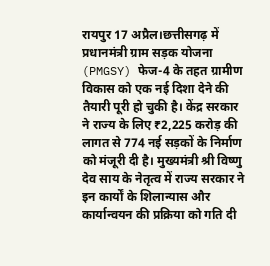रायपुर 17 अप्रैल।छत्तीसगढ़ में प्रधानमंत्री ग्राम सड़क योजना (PMGSY) फेज-4 के तहत ग्रामीण विकास को एक नई दिशा देने की तैयारी पूरी हो चुकी है। केंद्र सरकार ने राज्य के लिए ₹2,225 करोड़ की लागत से 774 नई सड़कों के निर्माण को मंजूरी दी है। मुख्यमंत्री श्री विष्णु देव साय के नेतृत्व में राज्य सरकार ने इन कार्यों के शिलान्यास और कार्यान्वयन की प्रक्रिया को गति दी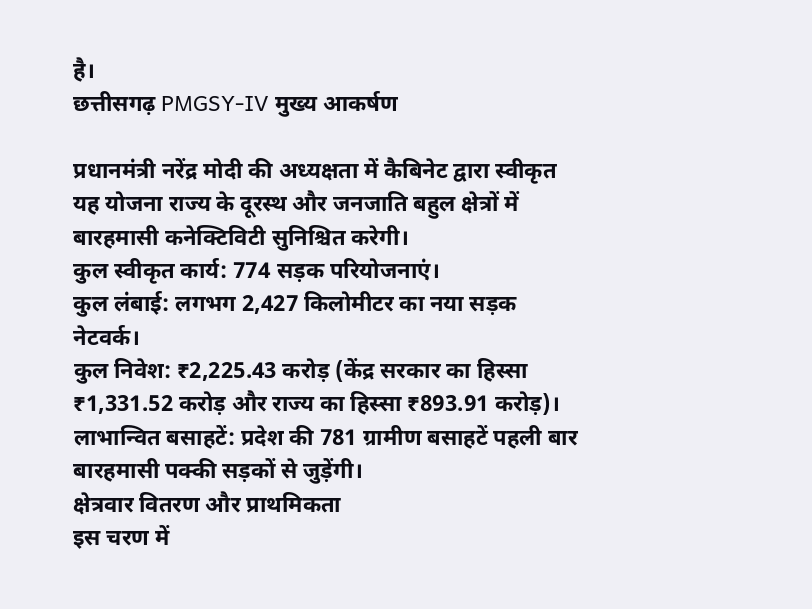है।
छत्तीसगढ़ PMGSY-IV मुख्य आकर्षण

प्रधानमंत्री नरेंद्र मोदी की अध्यक्षता में कैबिनेट द्वारा स्वीकृत यह योजना राज्य के दूरस्थ और जनजाति बहुल क्षेत्रों में बारहमासी कनेक्टिविटी सुनिश्चित करेगी।
कुल स्वीकृत कार्य: 774 सड़क परियोजनाएं।
कुल लंबाई: लगभग 2,427 किलोमीटर का नया सड़क नेटवर्क।
कुल निवेश: ₹2,225.43 करोड़ (केंद्र सरकार का हिस्सा ₹1,331.52 करोड़ और राज्य का हिस्सा ₹893.91 करोड़)।
लाभान्वित बसाहटें: प्रदेश की 781 ग्रामीण बसाहटें पहली बार बारहमासी पक्की सड़कों से जुड़ेंगी।
क्षेत्रवार वितरण और प्राथमिकता
इस चरण में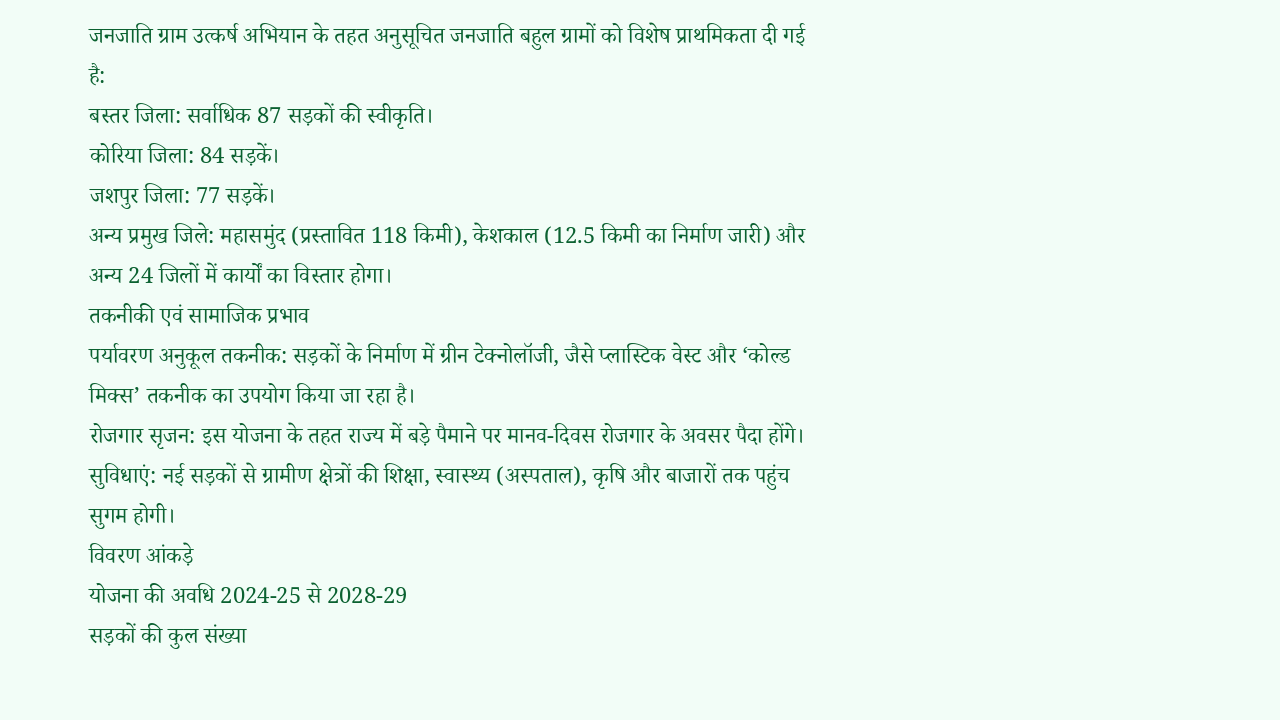जनजाति ग्राम उत्कर्ष अभियान के तहत अनुसूचित जनजाति बहुल ग्रामों को विशेष प्राथमिकता दी गई है:
बस्तर जिला: सर्वाधिक 87 सड़कों की स्वीकृति।
कोरिया जिला: 84 सड़कें।
जशपुर जिला: 77 सड़कें।
अन्य प्रमुख जिले: महासमुंद (प्रस्तावित 118 किमी), केशकाल (12.5 किमी का निर्माण जारी) और अन्य 24 जिलों में कार्यों का विस्तार होगा।
तकनीकी एवं सामाजिक प्रभाव
पर्यावरण अनुकूल तकनीक: सड़कों के निर्माण में ग्रीन टेक्नोलॉजी, जैसे प्लास्टिक वेस्ट और ‘कोल्ड मिक्स’ तकनीक का उपयोग किया जा रहा है।
रोजगार सृजन: इस योजना के तहत राज्य में बड़े पैमाने पर मानव-दिवस रोजगार के अवसर पैदा होंगे।
सुविधाएं: नई सड़कों से ग्रामीण क्षेत्रों की शिक्षा, स्वास्थ्य (अस्पताल), कृषि और बाजारों तक पहुंच सुगम होगी।
विवरण आंकड़े
योजना की अवधि 2024-25 से 2028-29
सड़कों की कुल संख्या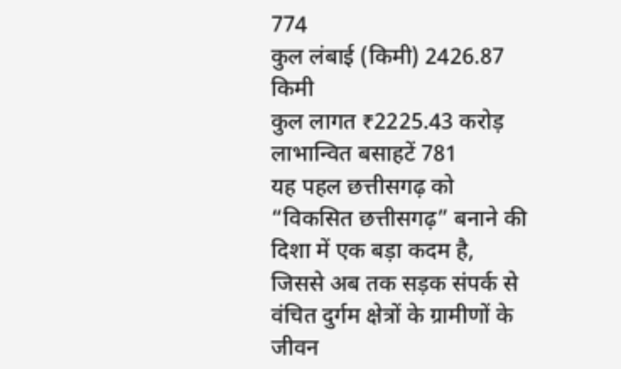774
कुल लंबाई (किमी) 2426.87 किमी
कुल लागत ₹2225.43 करोड़
लाभान्वित बसाहटें 781
यह पहल छत्तीसगढ़ को “विकसित छत्तीसगढ़” बनाने की दिशा में एक बड़ा कदम है, जिससे अब तक सड़क संपर्क से वंचित दुर्गम क्षेत्रों के ग्रामीणों के जीवन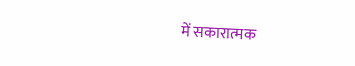में सकारात्मक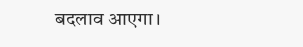बदलाव आएगा।